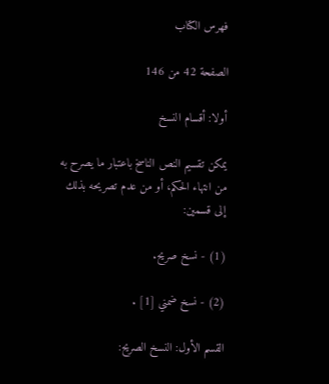فهرس الكتاب

الصفحة 42 من 146

أولا: أقسام النسخ

يمكن تقسيم النص الناسخ باعتبار ما يصرح به من انتهاء الحكم، أو من عدم تصريحه بذلك إلى قسمين:

(1) - نسخ صريح.

(2) - نسخ ضمني [1] .

القسم الأول: النسخ الصريح: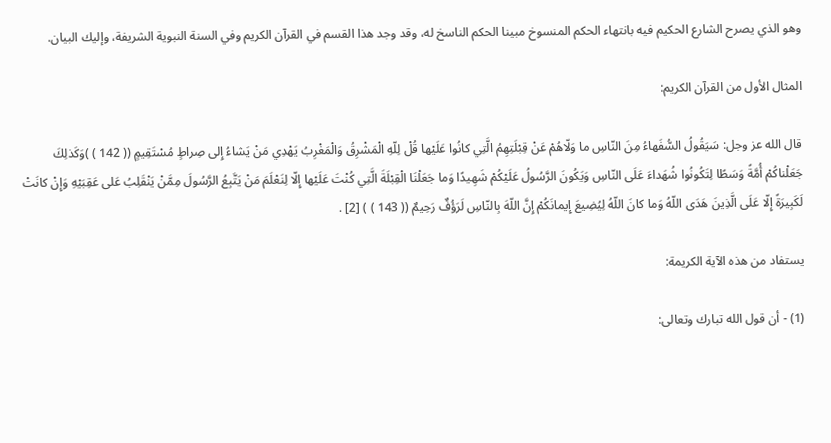وهو الذي يصرح الشارع الحكيم فيه بانتهاء الحكم المنسوخ مبينا الحكم الناسخ له، وقد وجد هذا القسم في القرآن الكريم وفي السنة النبوية الشريفة، وإليك البيان.

المثال الأول من القرآن الكريم:

قال الله عز وجل: سَيَقُولُ السُّفَهاءُ مِنَ النّاسِ ما وَلّاهُمْ عَنْ قِبْلَتِهِمُ الَّتِي كانُوا عَلَيْها قُلْ لِلّهِ الْمَشْرِقُ وَالْمَغْرِبُ يَهْدِي مَنْ يَشاءُ إِلى صِراطٍ مُسْتَقِيمٍ (( 142 ) )وَكَذلِكَ جَعَلْناكُمْ أُمَّةً وَسَطًا لِتَكُونُوا شُهَداءَ عَلَى النّاسِ وَيَكُونَ الرَّسُولُ عَلَيْكُمْ شَهِيدًا وَما جَعَلْنَا الْقِبْلَةَ الَّتِي كُنْتَ عَلَيْها إِلّا لِنَعْلَمَ مَنْ يَتَّبِعُ الرَّسُولَ مِمَّنْ يَنْقَلِبُ عَلى عَقِبَيْهِ وَإِنْ كانَتْ لَكَبِيرَةً إِلّا عَلَى الَّذِينَ هَدَى اللّهُ وَما كانَ اللّهُ لِيُضِيعَ إِيمانَكُمْ إِنَّ اللّهَ بِالنّاسِ لَرَؤُفٌ رَحِيمٌ (( 143 ) ) [2] .

يستفاد من هذه الآية الكريمة:

(1) - أن قول الله تبارك وتعالى: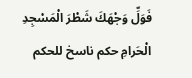فَوَلِّ وَجْهَكَ شَطْرَ الْمَسْجِدِ الْحَرامِ حكم ناسخ للحكم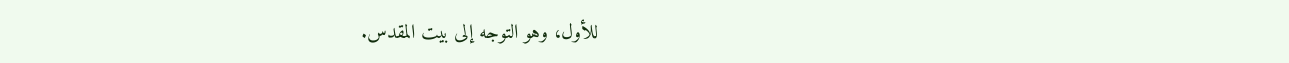للأول، وهو التوجه إلى بيت المقدس.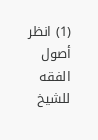(1) انظر أصول الفقه للشيخ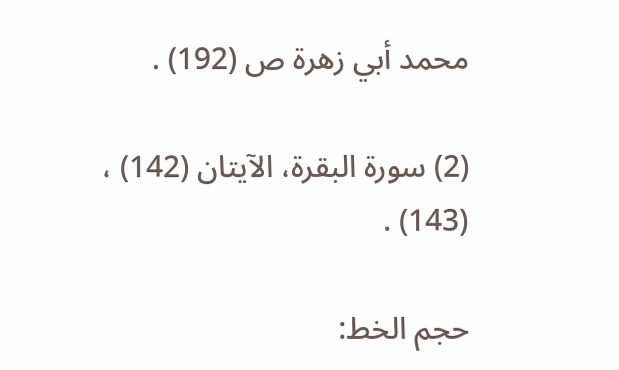محمد أبي زهرة ص (192) .

(2) سورة البقرة، الآيتان (142) ، (143) .

حجم الخط: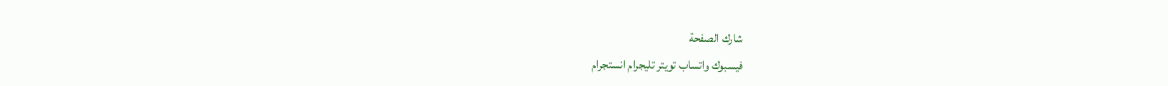شارك الصفحة
فيسبوك واتساب تويتر تليجرام انستجرام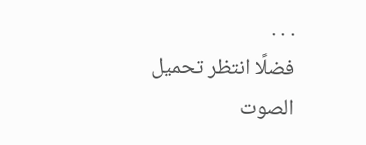. . .
فضلًا انتظر تحميل الصوت